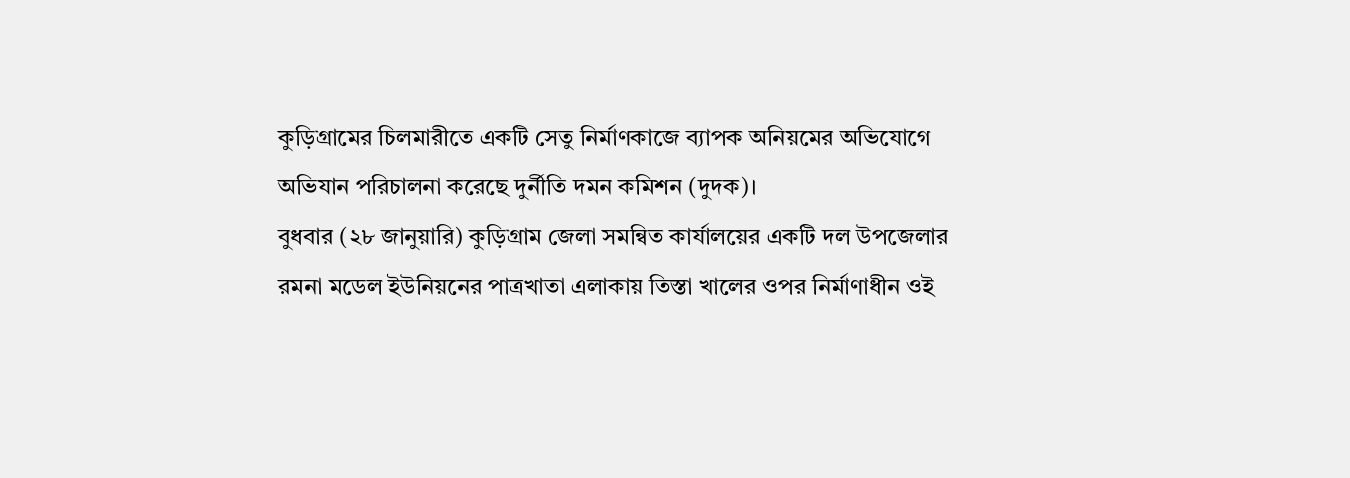কুড়িগ্রামের চিলমারীতে একটি সেতু নির্মাণকাজে ব্যাপক অনিয়মের অভিযোগে অভিযান পরিচালনা করেছে দুর্নীতি দমন কমিশন (দুদক)।
বুধবার (২৮ জানুয়ারি) কুড়িগ্রাম জেলা সমন্বিত কার্যালয়ের একটি দল উপজেলার রমনা মডেল ইউনিয়নের পাত্রখাতা এলাকায় তিস্তা খালের ওপর নির্মাণাধীন ওই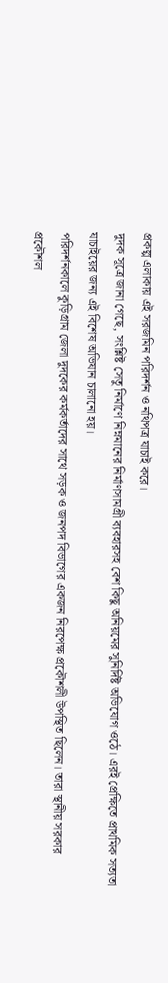প্রকল্প এলাকায় এই সরজমিন পরিদর্শন ও নথিপত্র যাচাই করে।
দুদক সূত্রে জানা গেছে, সংশ্লিষ্ট সেতু নির্মাণে নিম্নমানের নির্মাণসামগ্রী ব্যবহারসহ বেশ কিছু অনিয়মের সুনির্দিষ্ট অভিযোগ ওঠে। এরই প্রেক্ষিতে প্রাথমিক সত্যতা যাচাইয়ের জন্য এই বিশেষ অভিযান চালানো হয়।
পরিদর্শনকালে কুড়িগ্রাম জেলা দুদকের কর্মকর্তাদের সাথে সড়ক ও জনপদ বিভাগের একজন নিরপেক্ষ প্রকৌশলী উপস্থিত ছিলেন। তারা স্থানীয় সরকার প্রকৌশল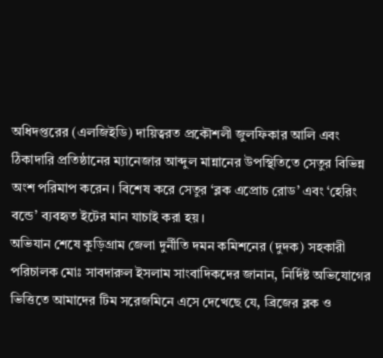অধিদপ্তরের (এলজিইডি) দায়িত্বরত প্রকৌশলী জুলফিকার আলি এবং ঠিকাদারি প্রতিষ্ঠানের ম্যানেজার আব্দুল মান্নানের উপস্থিতিতে সেতুর বিভিন্ন অংশ পরিমাপ করেন। বিশেষ করে সেতুর ‘ব্লক এপ্রোচ রোড’ এবং ‘হেরিং বন্ডে’ ব্যবহৃত ইটের মান যাচাই করা হয়।
অভিযান শেষে কুড়িগ্রাম জেলা দুর্নীতি দমন কমিশনের (দুদক) সহকারী পরিচালক মোঃ সাবদারুল ইসলাম সাংবাদিকদের জানান, নির্দিষ্ট অভিযোগের ভিত্তিতে আমাদের টিম সরেজমিনে এসে দেখেছে যে, ব্রিজের ব্লক ও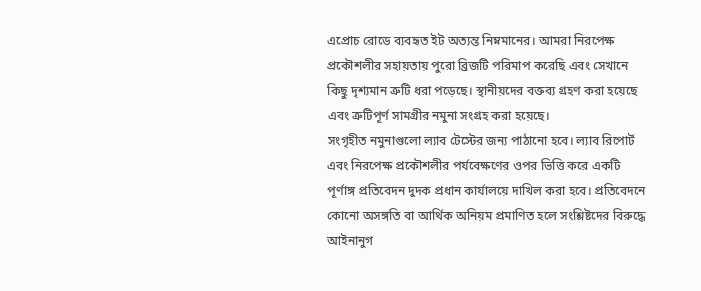এপ্রোচ রোডে ব্যবহৃত ইট অত্যন্ত নিম্নমানের। আমরা নিরপেক্ষ প্রকৌশলীর সহায়তায় পুরো ব্রিজটি পরিমাপ করেছি এবং সেখানে কিছু দৃশ্যমান ত্রুটি ধরা পড়েছে। স্থানীয়দের বক্তব্য গ্রহণ করা হয়েছে এবং ত্রুটিপূর্ণ সামগ্রীর নমুনা সংগ্রহ করা হয়েছে।
সংগৃহীত নমুনাগুলো ল্যাব টেস্টের জন্য পাঠানো হবে। ল্যাব রিপোর্ট এবং নিরপেক্ষ প্রকৌশলীর পর্যবেক্ষণের ওপর ভিত্তি করে একটি পূর্ণাঙ্গ প্রতিবেদন দুদক প্রধান কার্যালয়ে দাখিল করা হবে। প্রতিবেদনে কোনো অসঙ্গতি বা আর্থিক অনিয়ম প্রমাণিত হলে সংশ্লিষ্টদের বিরুদ্ধে আইনানুগ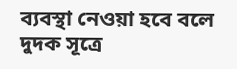ব্যবস্থা নেওয়া হবে বলে দুদক সূত্রে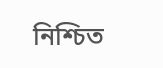নিশ্চিত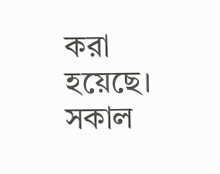করা হয়েছে।
সকাল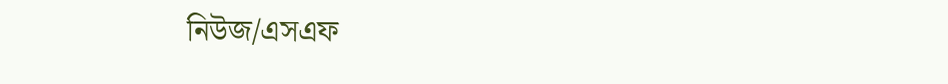নিউজ/এসএফ